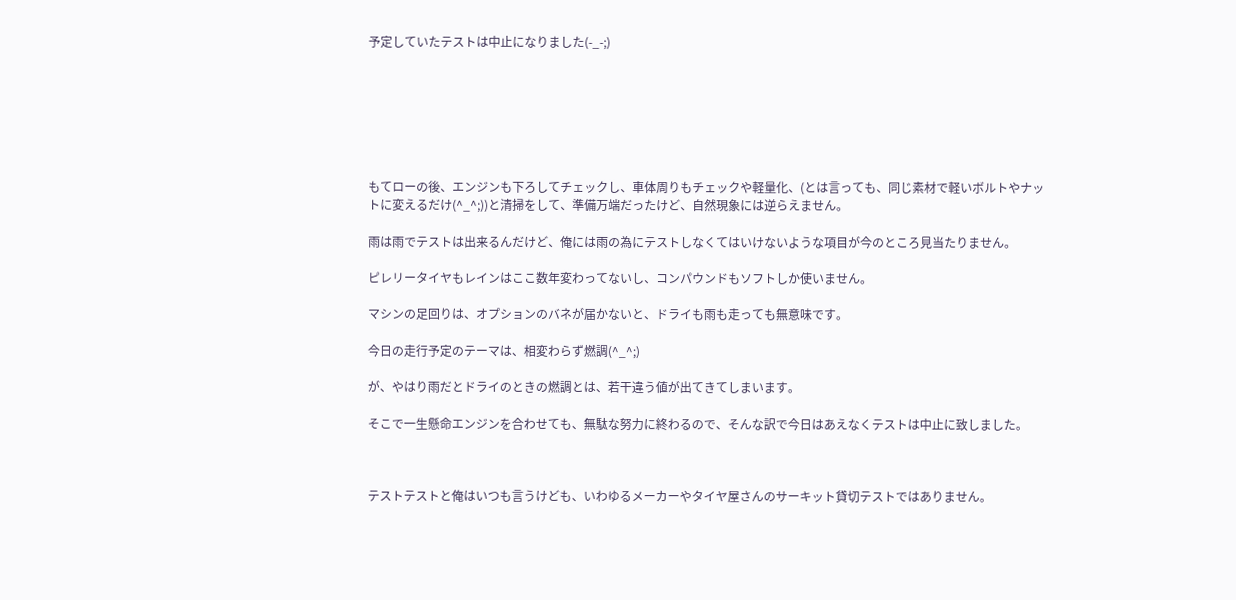予定していたテストは中止になりました(-_-;)







もてローの後、エンジンも下ろしてチェックし、車体周りもチェックや軽量化、(とは言っても、同じ素材で軽いボルトやナットに変えるだけ(^_^;))と清掃をして、準備万端だったけど、自然現象には逆らえません。

雨は雨でテストは出来るんだけど、俺には雨の為にテストしなくてはいけないような項目が今のところ見当たりません。

ピレリータイヤもレインはここ数年変わってないし、コンパウンドもソフトしか使いません。

マシンの足回りは、オプションのバネが届かないと、ドライも雨も走っても無意味です。

今日の走行予定のテーマは、相変わらず燃調(^_^;)

が、やはり雨だとドライのときの燃調とは、若干違う値が出てきてしまいます。

そこで一生懸命エンジンを合わせても、無駄な努力に終わるので、そんな訳で今日はあえなくテストは中止に致しました。



テストテストと俺はいつも言うけども、いわゆるメーカーやタイヤ屋さんのサーキット貸切テストではありません。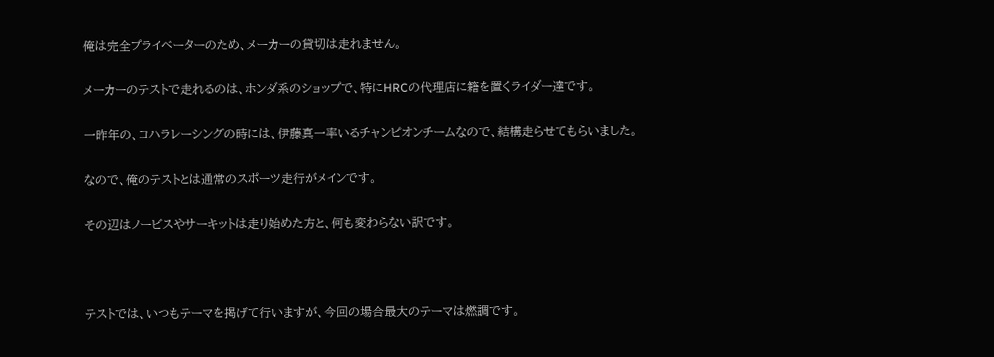俺は完全プライベーターのため、メーカーの貸切は走れません。

メーカーのテストで走れるのは、ホンダ系のショップで、特にHRCの代理店に籍を置くライダー達です。

一昨年の、コハラレーシングの時には、伊藤真一率いるチャンピオンチームなので、結構走らせてもらいました。

なので、俺のテストとは通常のスポーツ走行がメインです。

その辺はノービスやサーキットは走り始めた方と、何も変わらない訳です。



テストでは、いつもテーマを掲げて行いますが、今回の場合最大のテーマは燃調です。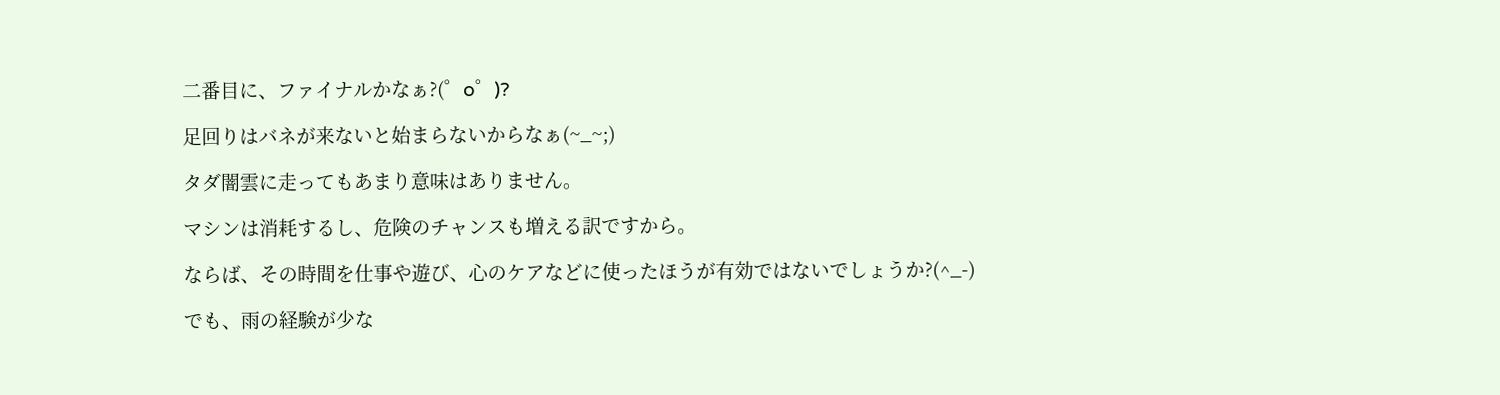二番目に、ファイナルかなぁ?(゜o゜)?

足回りはバネが来ないと始まらないからなぁ(~_~;)

タダ闇雲に走ってもあまり意味はありません。

マシンは消耗するし、危険のチャンスも増える訳ですから。

ならば、その時間を仕事や遊び、心のケアなどに使ったほうが有効ではないでしょうか?(^_-)

でも、雨の経験が少な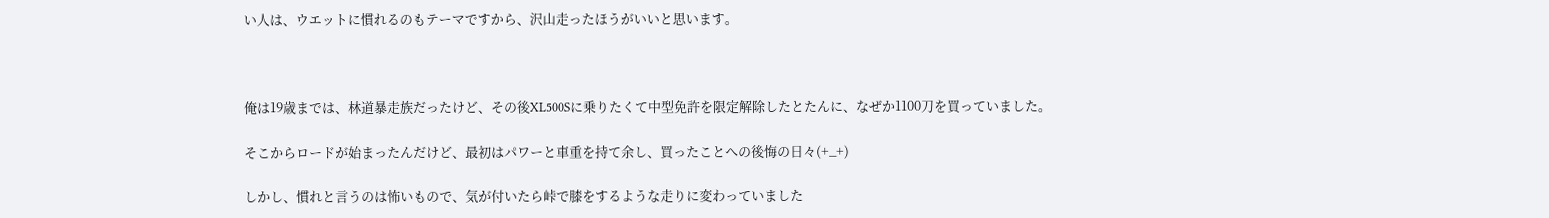い人は、ウエットに慣れるのもテーマですから、沢山走ったほうがいいと思います。



俺は19歳までは、林道暴走族だったけど、その後XL500Sに乗りたくて中型免許を限定解除したとたんに、なぜか1100刀を買っていました。

そこからロードが始まったんだけど、最初はパワーと車重を持て余し、買ったことへの後悔の日々(+_+)

しかし、慣れと言うのは怖いもので、気が付いたら峠で膝をするような走りに変わっていました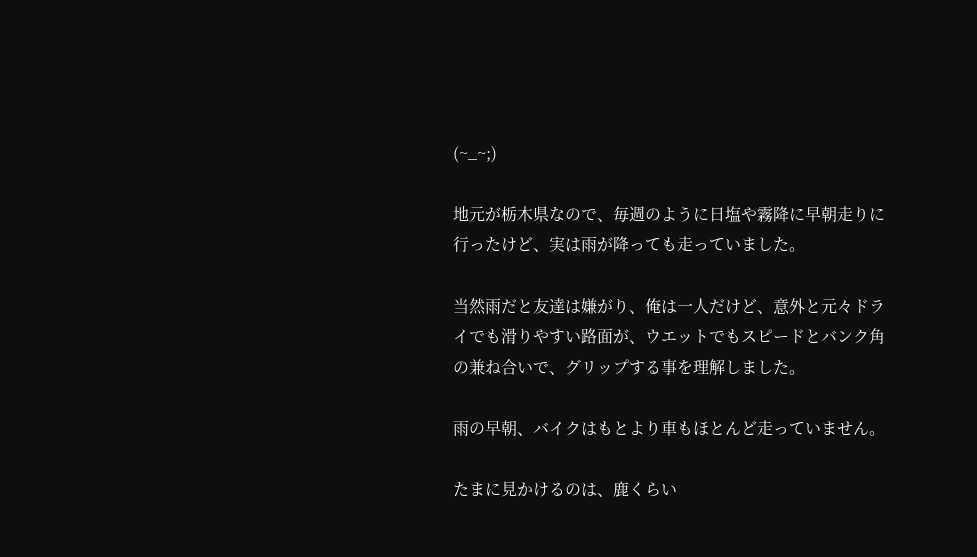(~_~;)

地元が栃木県なので、毎週のように日塩や霧降に早朝走りに行ったけど、実は雨が降っても走っていました。

当然雨だと友達は嫌がり、俺は一人だけど、意外と元々ドライでも滑りやすい路面が、ウエットでもスピードとバンク角の兼ね合いで、グリップする事を理解しました。

雨の早朝、バイクはもとより車もほとんど走っていません。

たまに見かけるのは、鹿くらい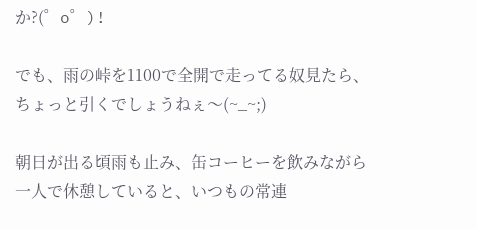か?(゜o゜)!

でも、雨の峠を1100で全開で走ってる奴見たら、ちょっと引くでしょうねぇ〜(~_~;)

朝日が出る頃雨も止み、缶コーヒーを飲みながら一人で休憩していると、いつもの常連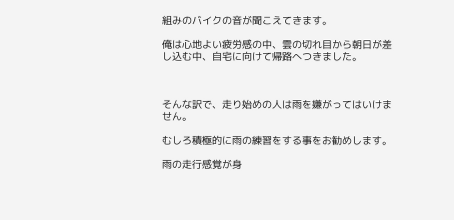組みのバイクの音が聞こえてきます。

俺は心地よい疲労感の中、雲の切れ目から朝日が差し込む中、自宅に向けて帰路へつきました。



そんな訳で、走り始めの人は雨を嫌がってはいけません。

むしろ積極的に雨の練習をする事をお勧めします。

雨の走行感覚が身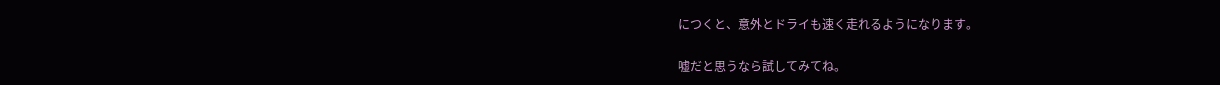につくと、意外とドライも速く走れるようになります。

嘘だと思うなら試してみてね。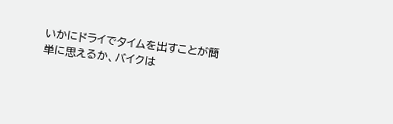いかにドライでタイムを出すことが簡単に思えるか、バイクは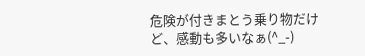危険が付きまとう乗り物だけど、感動も多いなぁ(^_-)